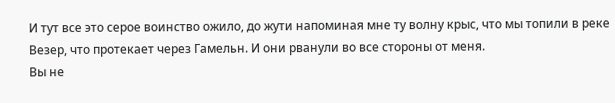И тут все это серое воинство ожило, до жути напоминая мне ту волну крыс, что мы топили в реке Везер, что протекает через Гамельн. И они рванули во все стороны от меня.
Вы не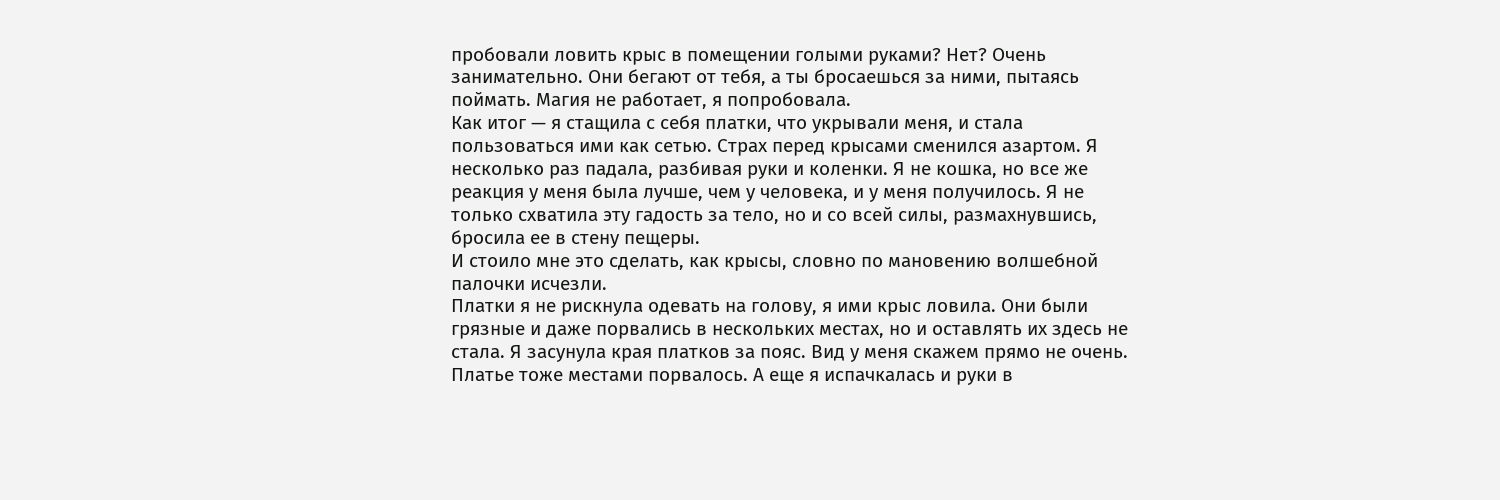пробовали ловить крыс в помещении голыми руками? Нет? Очень занимательно. Они бегают от тебя, а ты бросаешься за ними, пытаясь поймать. Магия не работает, я попробовала.
Как итог — я стащила с себя платки, что укрывали меня, и стала пользоваться ими как сетью. Страх перед крысами сменился азартом. Я несколько раз падала, разбивая руки и коленки. Я не кошка, но все же реакция у меня была лучше, чем у человека, и у меня получилось. Я не только схватила эту гадость за тело, но и со всей силы, размахнувшись, бросила ее в стену пещеры.
И стоило мне это сделать, как крысы, словно по мановению волшебной палочки исчезли.
Платки я не рискнула одевать на голову, я ими крыс ловила. Они были грязные и даже порвались в нескольких местах, но и оставлять их здесь не стала. Я засунула края платков за пояс. Вид у меня скажем прямо не очень. Платье тоже местами порвалось. А еще я испачкалась и руки в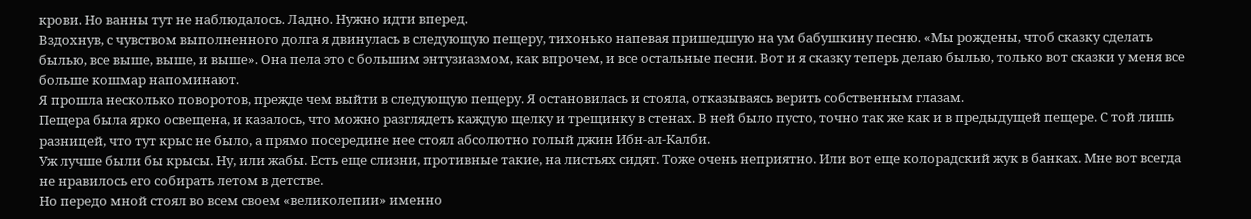крови. Но ванны тут не наблюдалось. Ладно. Нужно идти вперед.
Вздохнув, с чувством выполненного долга я двинулась в следующую пещеру, тихонько напевая пришедшую на ум бабушкину песню. «Мы рождены, чтоб сказку сделать былью, все выше, выше, и выше». Она пела это с большим энтузиазмом, как впрочем, и все остальные песни. Вот и я сказку теперь делаю былью, только вот сказки у меня все больше кошмар напоминают.
Я прошла несколько поворотов, прежде чем выйти в следующую пещеру. Я остановилась и стояла, отказываясь верить собственным глазам.
Пещера была ярко освещена, и казалось, что можно разглядеть каждую щелку и трещинку в стенах. В ней было пусто, точно так же как и в предыдущей пещере. С той лишь разницей, что тут крыс не было, а прямо посередине нее стоял абсолютно голый джин Ибн-ал-Калби.
Уж лучше были бы крысы. Ну, или жабы. Есть еще слизни, противные такие, на листьях сидят. Тоже очень неприятно. Или вот еще колорадский жук в банках. Мне вот всегда не нравилось его собирать летом в детстве.
Но передо мной стоял во всем своем «великолепии» именно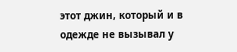этот джин, который и в одежде не вызывал у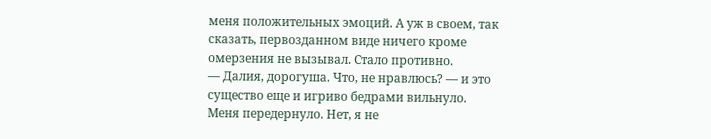меня положительных эмоций. А уж в своем, так сказать, первозданном виде ничего кроме омерзения не вызывал. Стало противно.
— Далия, дорогуша. Что, не нравлюсь? — и это существо еще и игриво бедрами вильнуло.
Меня передернуло. Нет, я не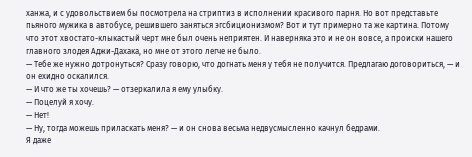ханжа, и с удовольствием бы посмотрела на стриптиз в исполнении красивого парня. Но вот представьте пьяного мужика в автобусе, решившего заняться эгсбиционизмом? Вот и тут примерно та же картина. Потому что этот хвостато-клыкастый черт мне был очень неприятен. И наверняка это и не он вовсе, а происки нашего главного злодея Аджи-Дахака, но мне от этого легче не было.
— Тебе же нужно дотронуться? Сразу говорю, что догнать меня у тебя не получится. Предлагаю договориться, — и он ехидно оскалился.
— И что же ты хочешь? — отзеркалила я ему улыбку.
— Поцелуй я хочу.
— Нет!
— Ну, тогда можешь приласкать меня? — и он снова весьма недвусмысленно качнул бедрами.
Я даже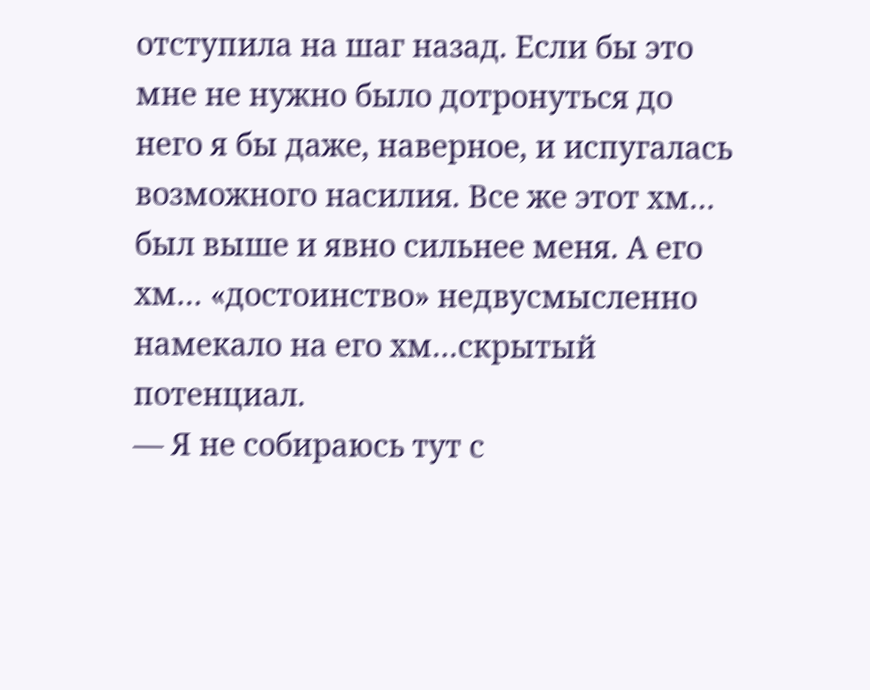отступила на шаг назад. Если бы это мне не нужно было дотронуться до него я бы даже, наверное, и испугалась возможного насилия. Все же этот хм… был выше и явно сильнее меня. А его хм… «достоинство» недвусмысленно намекало на его хм…скрытый потенциал.
— Я не собираюсь тут с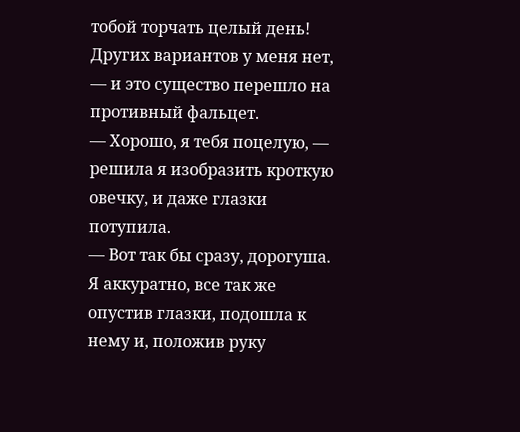тобой торчать целый день! Других вариантов у меня нет, — и это существо перешло на противный фальцет.
— Хорошо, я тебя поцелую, — решила я изобразить кроткую овечку, и даже глазки потупила.
— Вот так бы сразу, дорогуша.
Я аккуратно, все так же опустив глазки, подошла к нему и, положив руку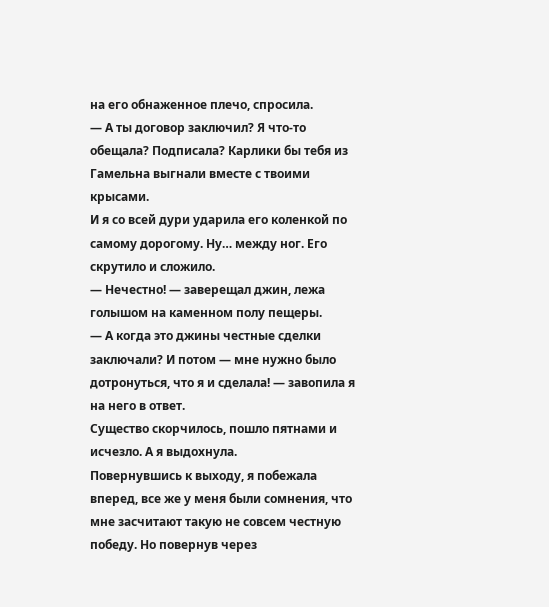на его обнаженное плечо, спросила.
— А ты договор заключил? Я что-то обещала? Подписала? Карлики бы тебя из Гамельна выгнали вместе с твоими крысами.
И я со всей дури ударила его коленкой по самому дорогому. Ну… между ног. Его скрутило и сложило.
— Нечестно! — заверещал джин, лежа голышом на каменном полу пещеры.
— А когда это джины честные сделки заключали? И потом — мне нужно было дотронуться, что я и сделала! — завопила я на него в ответ.
Существо скорчилось, пошло пятнами и исчезло. А я выдохнула.
Повернувшись к выходу, я побежала вперед, все же у меня были сомнения, что мне засчитают такую не совсем честную победу. Но повернув через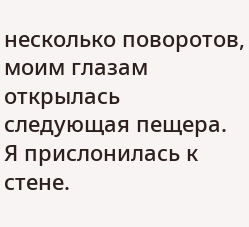несколько поворотов, моим глазам открылась следующая пещера.
Я прислонилась к стене.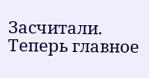Засчитали. Теперь главное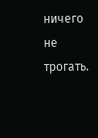ничего не трогать.